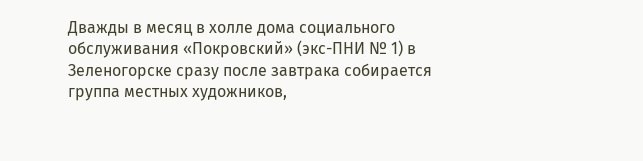Дважды в месяц в холле дома социального обслуживания «Покровский» (экс-ПНИ № 1) в Зеленогорске сразу после завтрака собирается группа местных художников,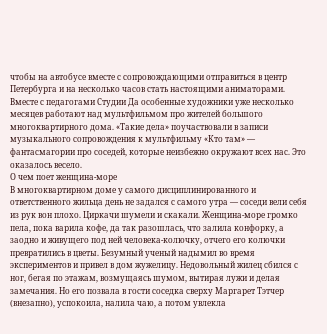чтобы на автобусе вместе с сопровождающими отправиться в центр Петербурга и на несколько часов стать настоящими аниматорами. Вместе с педагогами Студии Да особенные художники уже несколько месяцев работают над мультфильмом про жителей большого многоквартирного дома. «Такие дела» поучаствовали в записи музыкального сопровождения к мультфильму «Кто там» — фантасмагории про соседей, которые неизбежно окружают всех нас. Это оказалось весело.
О чем поет женщина-море
В многоквартирном доме у самого дисциплинированного и ответственного жильца день не задался с самого утра — соседи вели себя из рук вон плохо. Циркачи шумели и скакали. Женщина-море громко пела, пока варила кофе, да так разошлась, что залила конфорку, а заодно и живущего под ней человека-колючку, отчего его колючки превратились в цветы. Безумный ученый надымил во время экспериментов и привел в дом жужелицу. Недовольный жилец сбился с ног, бегая по этажам, возмущаясь шумом, вытирая лужи и делая замечания. Но его позвала в гости соседка сверху Маргарет Тэтчер (внезапно), успокоила, налила чаю, а потом увлекла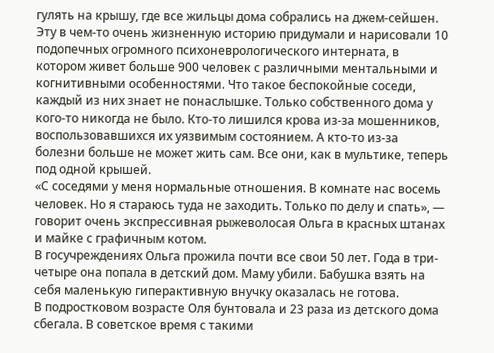гулять на крышу, где все жильцы дома собрались на джем-сейшен.
Эту в чем-то очень жизненную историю придумали и нарисовали 10 подопечных огромного психоневрологического интерната, в котором живет больше 900 человек с различными ментальными и когнитивными особенностями. Что такое беспокойные соседи, каждый из них знает не понаслышке. Только собственного дома у кого-то никогда не было. Кто-то лишился крова из-за мошенников, воспользовавшихся их уязвимым состоянием. А кто-то из-за болезни больше не может жить сам. Все они, как в мультике, теперь под одной крышей.
«С соседями у меня нормальные отношения. В комнате нас восемь человек. Но я стараюсь туда не заходить. Только по делу и спать», — говорит очень экспрессивная рыжеволосая Ольга в красных штанах и майке с графичным котом.
В госучреждениях Ольга прожила почти все свои 50 лет. Года в три-четыре она попала в детский дом. Маму убили. Бабушка взять на себя маленькую гиперактивную внучку оказалась не готова.
В подростковом возрасте Оля бунтовала и 23 раза из детского дома сбегала. В советское время с такими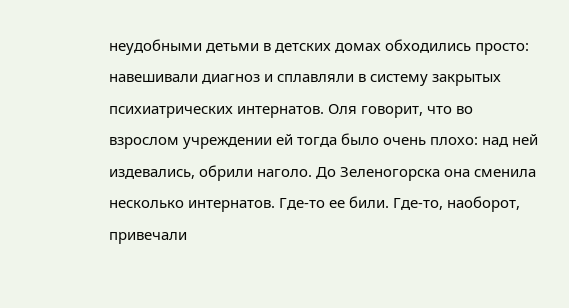неудобными детьми в детских домах обходились просто: навешивали диагноз и сплавляли в систему закрытых психиатрических интернатов. Оля говорит, что во взрослом учреждении ей тогда было очень плохо: над ней издевались, обрили наголо. До Зеленогорска она сменила несколько интернатов. Где-то ее били. Где-то, наоборот, привечали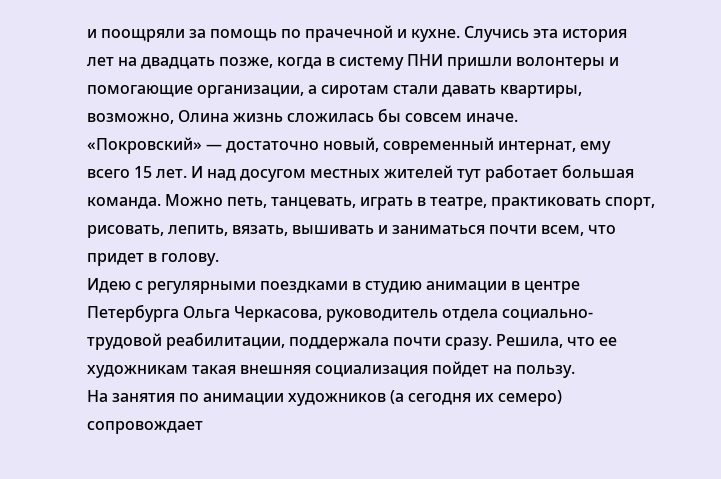и поощряли за помощь по прачечной и кухне. Случись эта история лет на двадцать позже, когда в систему ПНИ пришли волонтеры и помогающие организации, а сиротам стали давать квартиры, возможно, Олина жизнь сложилась бы совсем иначе.
«Покровский» — достаточно новый, современный интернат, ему всего 15 лет. И над досугом местных жителей тут работает большая команда. Можно петь, танцевать, играть в театре, практиковать спорт, рисовать, лепить, вязать, вышивать и заниматься почти всем, что придет в голову.
Идею с регулярными поездками в студию анимации в центре Петербурга Ольга Черкасова, руководитель отдела социально-трудовой реабилитации, поддержала почти сразу. Решила, что ее художникам такая внешняя социализация пойдет на пользу.
На занятия по анимации художников (а сегодня их семеро) сопровождает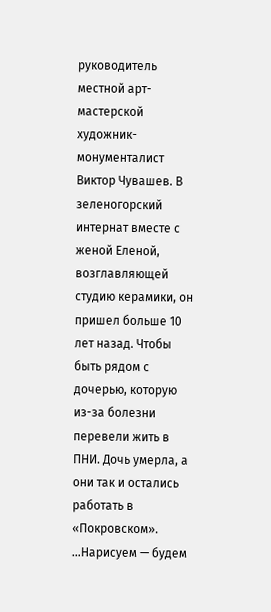руководитель местной арт-мастерской художник-монументалист Виктор Чувашев. В зеленогорский интернат вместе с женой Еленой, возглавляющей студию керамики, он пришел больше 10 лет назад. Чтобы быть рядом с дочерью, которую из-за болезни перевели жить в ПНИ. Дочь умерла, а они так и остались работать в «Покровском».
…Нарисуем — будем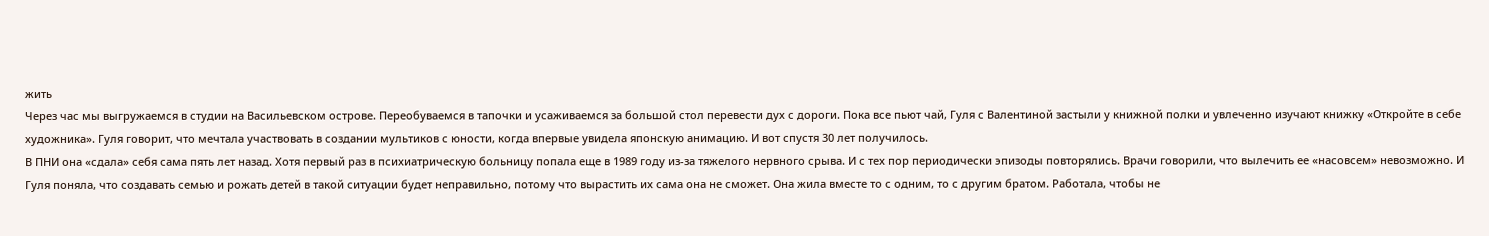жить
Через час мы выгружаемся в студии на Васильевском острове. Переобуваемся в тапочки и усаживаемся за большой стол перевести дух с дороги. Пока все пьют чай, Гуля с Валентиной застыли у книжной полки и увлеченно изучают книжку «Откройте в себе художника». Гуля говорит, что мечтала участвовать в создании мультиков с юности, когда впервые увидела японскую анимацию. И вот спустя 30 лет получилось.
В ПНИ она «сдала» себя сама пять лет назад. Хотя первый раз в психиатрическую больницу попала еще в 1989 году из-за тяжелого нервного срыва. И с тех пор периодически эпизоды повторялись. Врачи говорили, что вылечить ее «насовсем» невозможно. И Гуля поняла, что создавать семью и рожать детей в такой ситуации будет неправильно, потому что вырастить их сама она не сможет. Она жила вместе то с одним, то с другим братом. Работала, чтобы не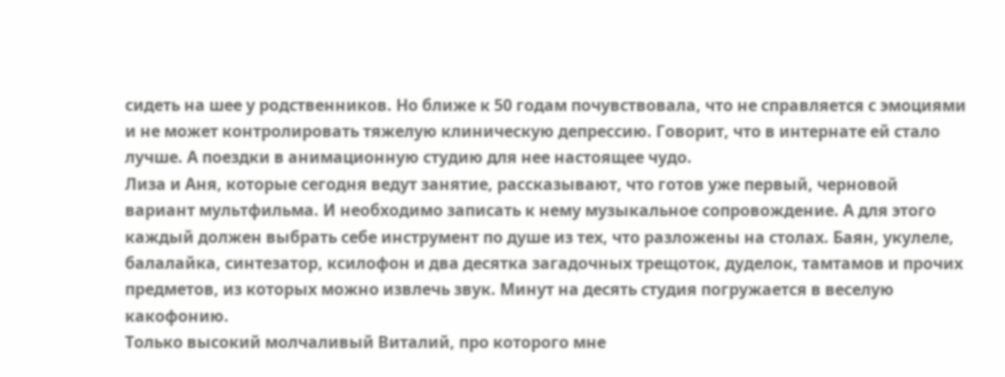сидеть на шее у родственников. Но ближе к 50 годам почувствовала, что не справляется с эмоциями и не может контролировать тяжелую клиническую депрессию. Говорит, что в интернате ей стало лучше. А поездки в анимационную студию для нее настоящее чудо.
Лиза и Аня, которые сегодня ведут занятие, рассказывают, что готов уже первый, черновой вариант мультфильма. И необходимо записать к нему музыкальное сопровождение. А для этого каждый должен выбрать себе инструмент по душе из тех, что разложены на столах. Баян, укулеле, балалайка, синтезатор, ксилофон и два десятка загадочных трещоток, дуделок, тамтамов и прочих предметов, из которых можно извлечь звук. Минут на десять студия погружается в веселую какофонию.
Только высокий молчаливый Виталий, про которого мне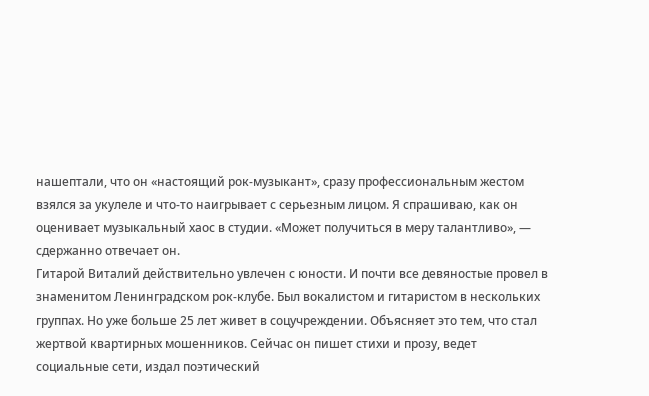нашептали, что он «настоящий рок-музыкант», сразу профессиональным жестом взялся за укулеле и что-то наигрывает с серьезным лицом. Я спрашиваю, как он оценивает музыкальный хаос в студии. «Может получиться в меру талантливо», — сдержанно отвечает он.
Гитарой Виталий действительно увлечен с юности. И почти все девяностые провел в знаменитом Ленинградском рок-клубе. Был вокалистом и гитаристом в нескольких группах. Но уже больше 25 лет живет в соцучреждении. Объясняет это тем, что стал жертвой квартирных мошенников. Сейчас он пишет стихи и прозу, ведет социальные сети, издал поэтический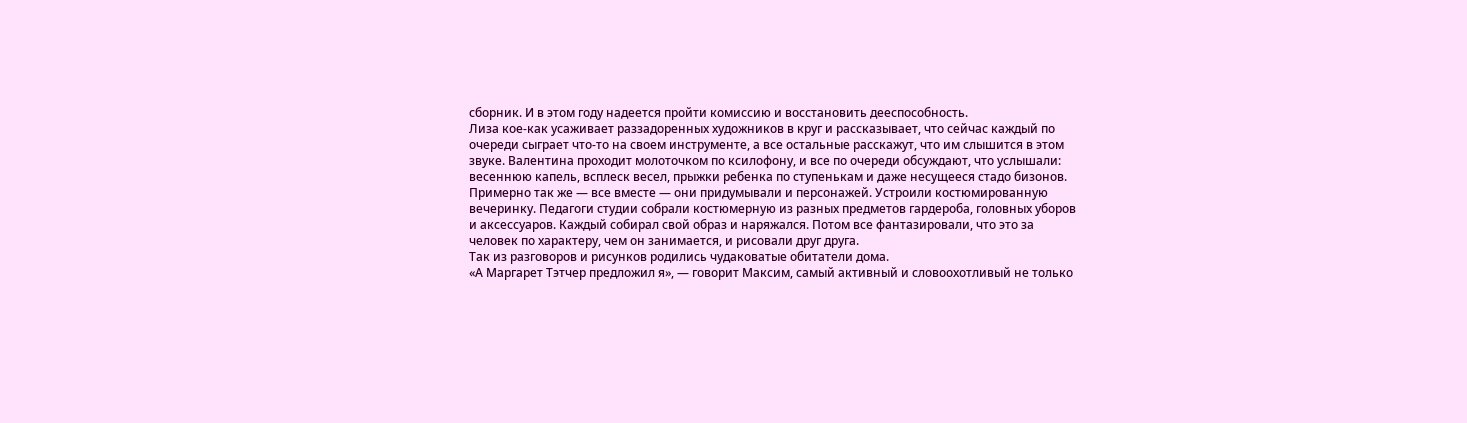сборник. И в этом году надеется пройти комиссию и восстановить дееспособность.
Лиза кое-как усаживает раззадоренных художников в круг и рассказывает, что сейчас каждый по очереди сыграет что-то на своем инструменте, а все остальные расскажут, что им слышится в этом звуке. Валентина проходит молоточком по ксилофону, и все по очереди обсуждают, что услышали: весеннюю капель, всплеск весел, прыжки ребенка по ступенькам и даже несущееся стадо бизонов.
Примерно так же — все вместе — они придумывали и персонажей. Устроили костюмированную вечеринку. Педагоги студии собрали костюмерную из разных предметов гардероба, головных уборов и аксессуаров. Каждый собирал свой образ и наряжался. Потом все фантазировали, что это за человек по характеру, чем он занимается, и рисовали друг друга.
Так из разговоров и рисунков родились чудаковатые обитатели дома.
«А Маргарет Тэтчер предложил я», — говорит Максим, самый активный и словоохотливый не только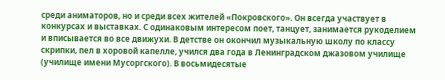среди аниматоров, но и среди всех жителей «Покровского». Он всегда участвует в конкурсах и выставках. С одинаковым интересом поет, танцует, занимается рукоделием и вписывается во все движухи. В детстве он окончил музыкальную школу по классу скрипки, пел в хоровой капелле, учился два года в Ленинградском джазовом училище (училище имени Мусоргского). В восьмидесятые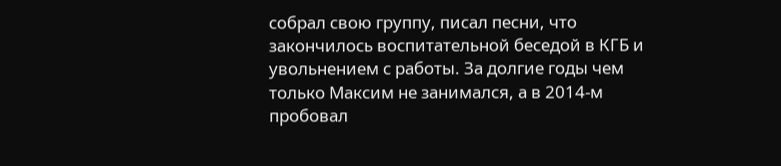собрал свою группу, писал песни, что закончилось воспитательной беседой в КГБ и увольнением с работы. За долгие годы чем только Максим не занимался, а в 2014-м пробовал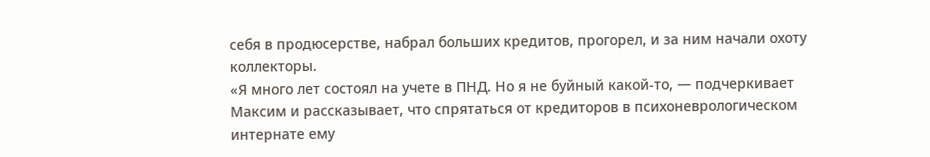себя в продюсерстве, набрал больших кредитов, прогорел, и за ним начали охоту коллекторы.
«Я много лет состоял на учете в ПНД. Но я не буйный какой-то, — подчеркивает Максим и рассказывает, что спрятаться от кредиторов в психоневрологическом интернате ему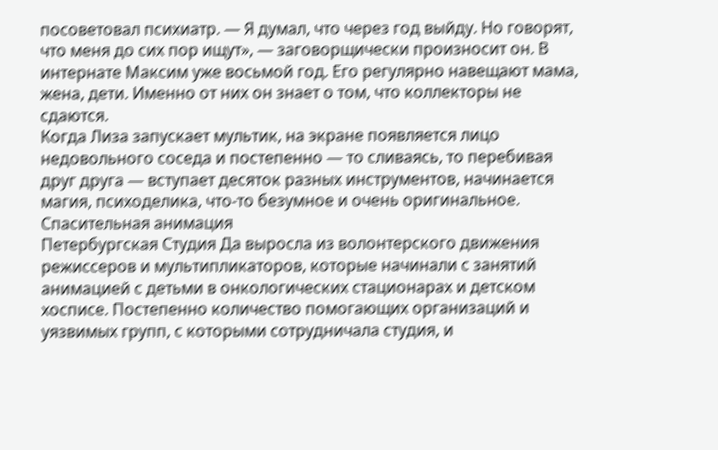посоветовал психиатр. — Я думал, что через год выйду. Но говорят, что меня до сих пор ищут», — заговорщически произносит он. В интернате Максим уже восьмой год. Его регулярно навещают мама, жена, дети. Именно от них он знает о том, что коллекторы не сдаются.
Когда Лиза запускает мультик, на экране появляется лицо недовольного соседа и постепенно — то сливаясь, то перебивая друг друга — вступает десяток разных инструментов, начинается магия, психоделика, что-то безумное и очень оригинальное.
Спасительная анимация
Петербургская Студия Да выросла из волонтерского движения режиссеров и мультипликаторов, которые начинали с занятий анимацией с детьми в онкологических стационарах и детском хосписе. Постепенно количество помогающих организаций и уязвимых групп, с которыми сотрудничала студия, и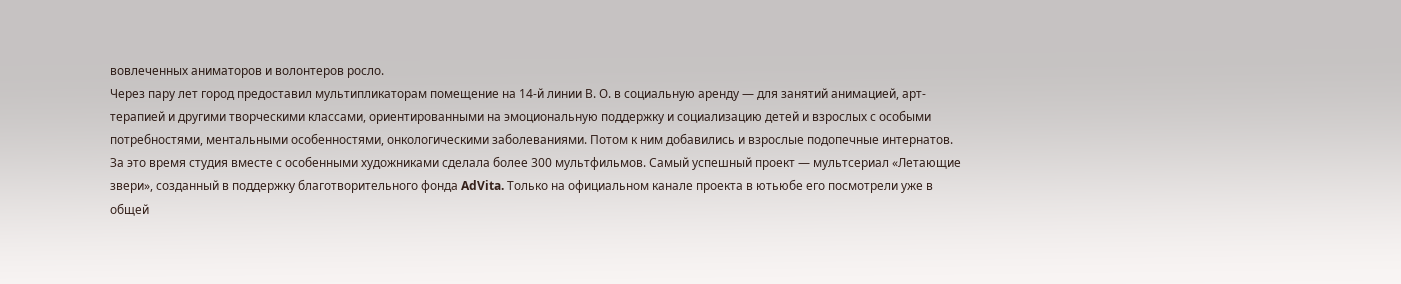вовлеченных аниматоров и волонтеров росло.
Через пару лет город предоставил мультипликаторам помещение на 14-й линии В. О. в социальную аренду — для занятий анимацией, арт-терапией и другими творческими классами, ориентированными на эмоциональную поддержку и социализацию детей и взрослых с особыми потребностями, ментальными особенностями, онкологическими заболеваниями. Потом к ним добавились и взрослые подопечные интернатов.
За это время студия вместе с особенными художниками сделала более 300 мультфильмов. Самый успешный проект — мультсериал «Летающие звери», созданный в поддержку благотворительного фонда AdVita. Только на официальном канале проекта в ютьюбе его посмотрели уже в общей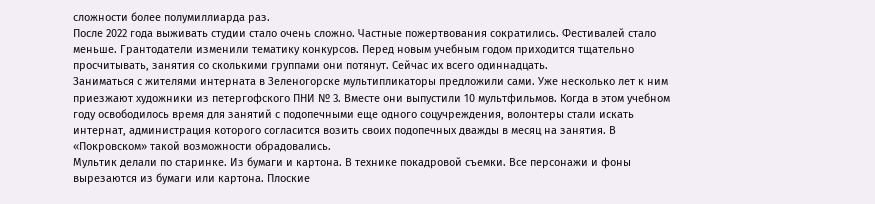сложности более полумиллиарда раз.
После 2022 года выживать студии стало очень сложно. Частные пожертвования сократились. Фестивалей стало меньше. Грантодатели изменили тематику конкурсов. Перед новым учебным годом приходится тщательно просчитывать, занятия со сколькими группами они потянут. Сейчас их всего одиннадцать.
Заниматься с жителями интерната в Зеленогорске мультипликаторы предложили сами. Уже несколько лет к ним приезжают художники из петергофского ПНИ № 3. Вместе они выпустили 10 мультфильмов. Когда в этом учебном году освободилось время для занятий с подопечными еще одного соцучреждения, волонтеры стали искать интернат, администрация которого согласится возить своих подопечных дважды в месяц на занятия. В «Покровском» такой возможности обрадовались.
Мультик делали по старинке. Из бумаги и картона. В технике покадровой съемки. Все персонажи и фоны вырезаются из бумаги или картона. Плоские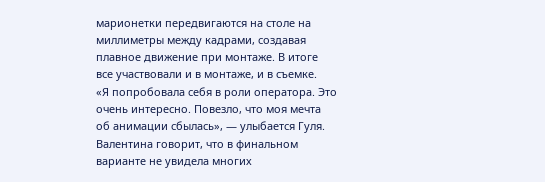марионетки передвигаются на столе на миллиметры между кадрами, создавая плавное движение при монтаже. В итоге все участвовали и в монтаже, и в съемке.
«Я попробовала себя в роли оператора. Это очень интересно. Повезло, что моя мечта об анимации сбылась», — улыбается Гуля.
Валентина говорит, что в финальном варианте не увидела многих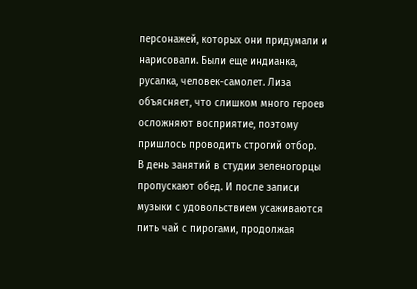персонажей, которых они придумали и нарисовали. Были еще индианка, русалка, человек-самолет. Лиза объясняет, что слишком много героев осложняют восприятие, поэтому пришлось проводить строгий отбор.
В день занятий в студии зеленогорцы пропускают обед. И после записи музыки с удовольствием усаживаются пить чай с пирогами, продолжая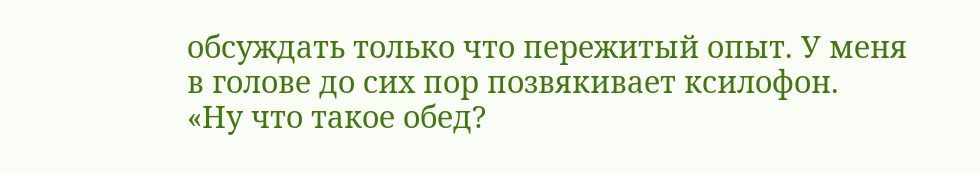обсуждать только что пережитый опыт. У меня в голове до сих пор позвякивает ксилофон.
«Ну что такое обед?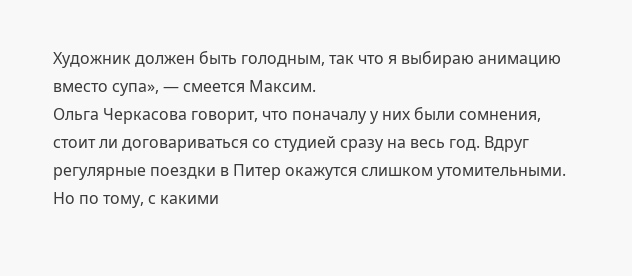Художник должен быть голодным, так что я выбираю анимацию вместо супа», — смеется Максим.
Ольга Черкасова говорит, что поначалу у них были сомнения, стоит ли договариваться со студией сразу на весь год. Вдруг регулярные поездки в Питер окажутся слишком утомительными. Но по тому, с какими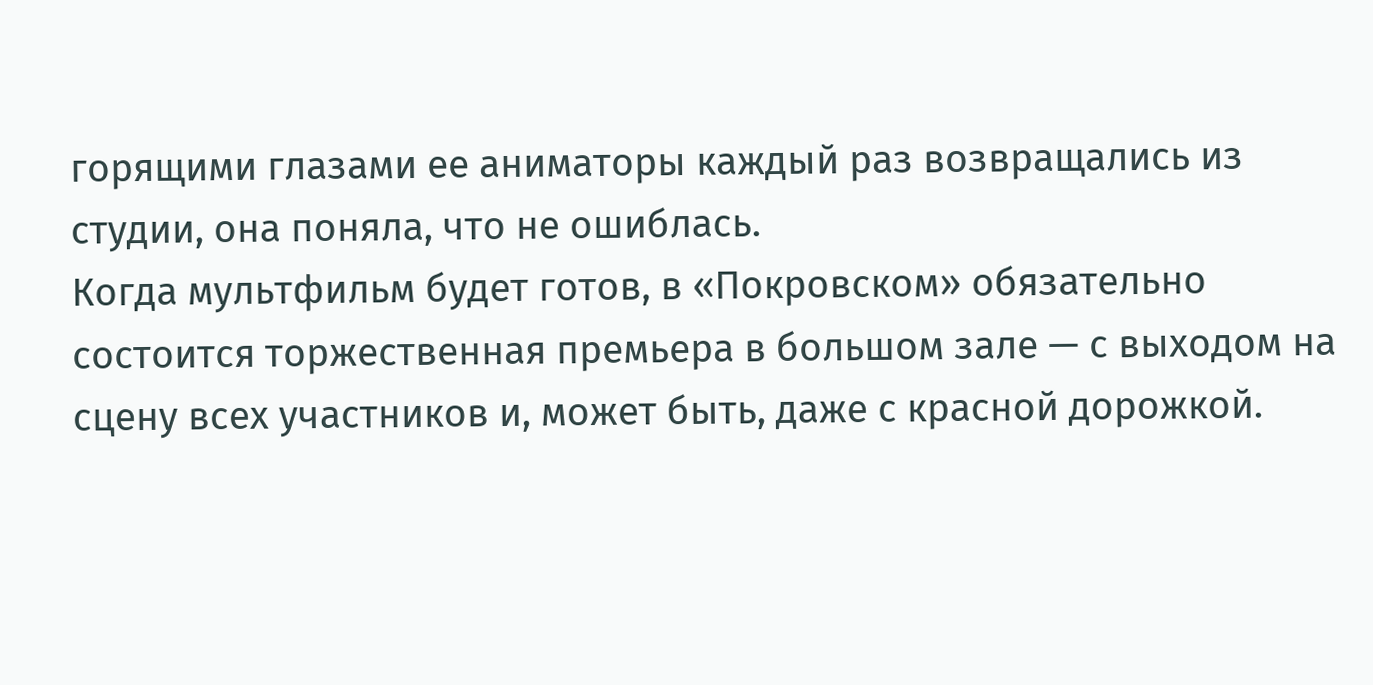горящими глазами ее аниматоры каждый раз возвращались из студии, она поняла, что не ошиблась.
Когда мультфильм будет готов, в «Покровском» обязательно состоится торжественная премьера в большом зале — с выходом на сцену всех участников и, может быть, даже с красной дорожкой.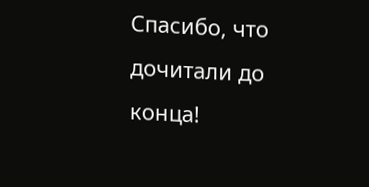Спасибо, что дочитали до конца!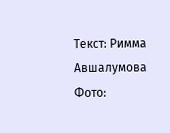Текст: Римма Авшалумова
Фото: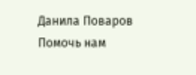Данила Поваров
Помочь нам